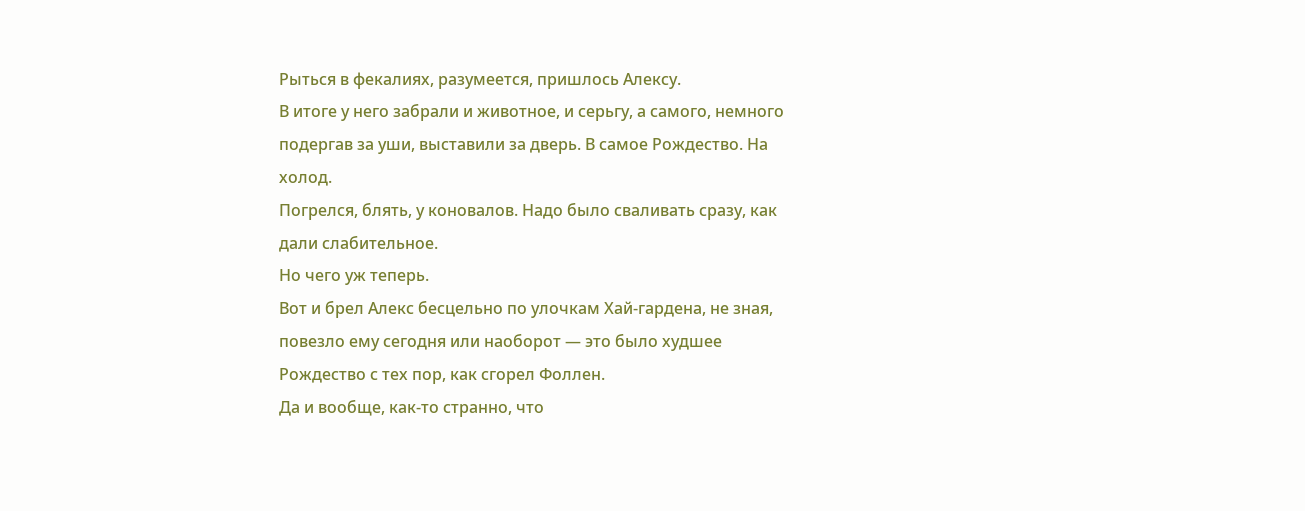Рыться в фекалиях, разумеется, пришлось Алексу.
В итоге у него забрали и животное, и серьгу, а самого, немного подергав за уши, выставили за дверь. В самое Рождество. На холод.
Погрелся, блять, у коновалов. Надо было сваливать сразу, как дали слабительное.
Но чего уж теперь.
Вот и брел Алекс бесцельно по улочкам Хай-гардена, не зная, повезло ему сегодня или наоборот — это было худшее Рождество с тех пор, как сгорел Фоллен.
Да и вообще, как-то странно, что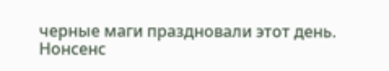черные маги праздновали этот день.
Нонсенс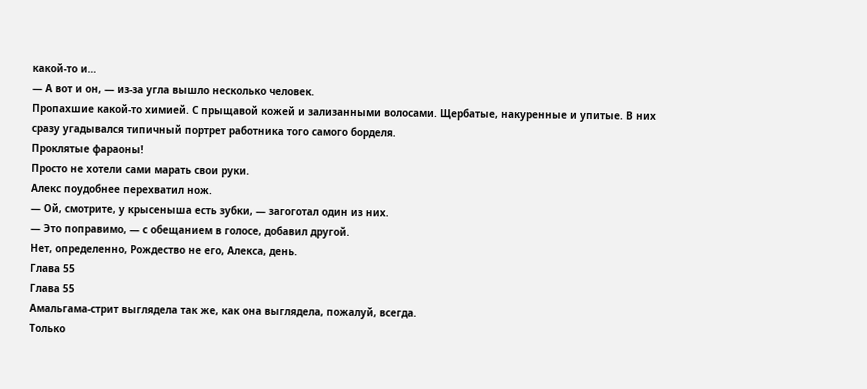какой-то и…
— А вот и он, — из-за угла вышло несколько человек.
Пропахшие какой-то химией. С прыщавой кожей и зализанными волосами. Щербатые, накуренные и упитые. В них сразу угадывался типичный портрет работника того самого борделя.
Проклятые фараоны!
Просто не хотели сами марать свои руки.
Алекс поудобнее перехватил нож.
— Ой, смотрите, у крысеныша есть зубки, — загоготал один из них.
— Это поправимо, — с обещанием в голосе, добавил другой.
Нет, определенно, Рождество не его, Алекса, день.
Глава 55
Глава 55
Амальгама-стрит выглядела так же, как она выглядела, пожалуй, всегда.
Только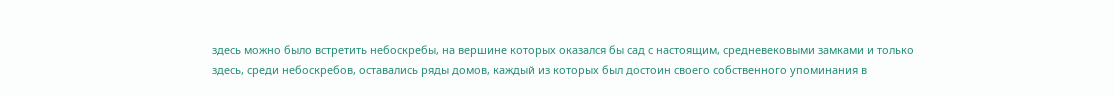здесь можно было встретить небоскребы, на вершине которых оказался бы сад с настоящим, средневековыми замками и только здесь, среди небоскребов, оставались ряды домов, каждый из которых был достоин своего собственного упоминания в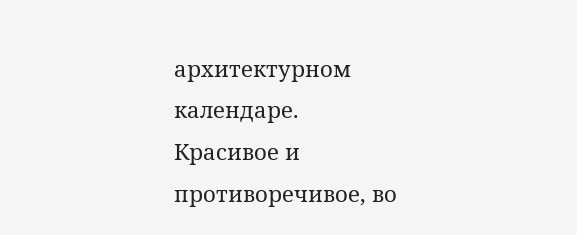архитектурном календаре.
Красивое и противоречивое, во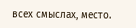всех смыслах, место.